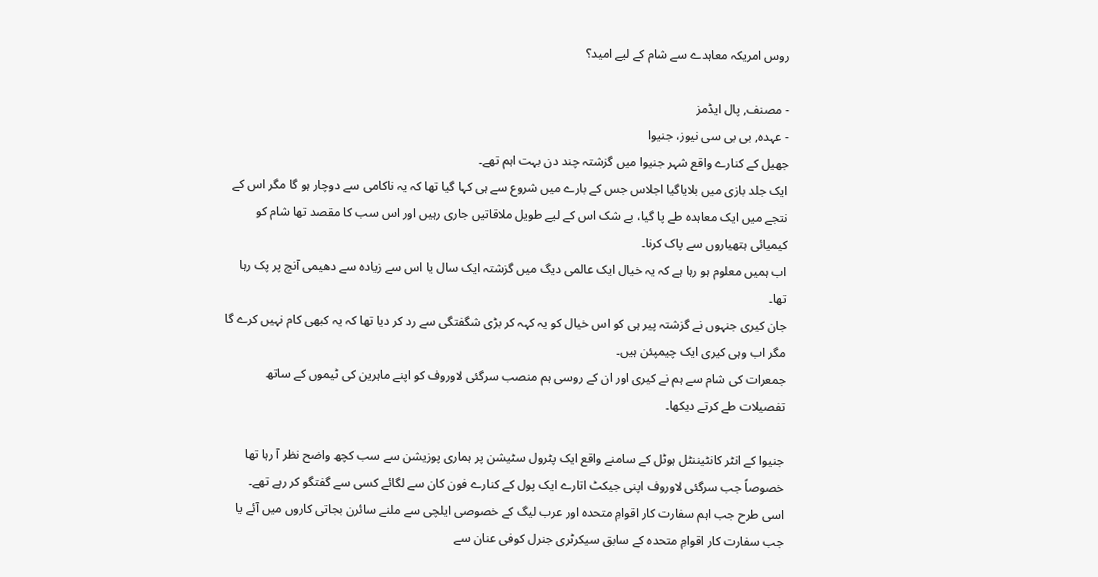روس امریکہ معاہدے سے شام کے لیے امید؟

- مصنف, پال ایڈمز
- عہدہ, بی بی سی نیوز، جنیوا
جھیل کے کنارے واقع شہر جنیوا میں گزشتہ چند دن بہت اہم تھے۔
ایک جلد بازی میں بلایاگیا اجلاس جس کے بارے میں شروع سے ہی کہا گیا تھا کہ یہ ناکامی سے دوچار ہو گا مگر اس کے نتجے میں ایک معاہدہ طے پا گیا، بے شک اس کے لیے طویل ملاقاتیں جاری رہیں اور اس سب کا مقصد تھا شام کو کیمیائی ہتھیاروں سے پاک کرنا۔
اب ہمیں معلوم ہو رہا ہے کہ یہ خیال ایک عالمی دیگ میں گزشتہ ایک سال یا اس سے زیادہ سے دھیمی آنچ پر پک رہا تھا۔
جان کیری جنہوں نے گزشتہ پیر ہی کو اس خیال کو یہ کہہ کر بڑی شگفتگی سے رد کر دیا تھا کہ یہ کبھی کام نہیں کرے گا مگر اب وہی کیری ایک چیمپئن ہیں۔
جمعرات کی شام سے ہم نے کیری اور ان کے روسی ہم منصب سرگئی لاوروف کو اپنے ماہرین کی ٹیموں کے ساتھ تفصیلات طے کرتے دیکھا۔

جنیوا کے انٹر کانٹیننٹل ہوٹل کے سامنے واقع ایک پٹرول سٹیشن پر ہماری پوزیشن سے سب کچھ واضح نظر آ رہا تھا خصوصاً جب سرگئی لاوروف اپنی جیکٹ اتارے ایک پول کے کنارے فون کان سے لگائے کسی سے گفتگو کر رہے تھے۔
اسی طرح جب اہم سفارت کار اقوامِ متحدہ اور عرب لیگ کے خصوصی ایلچی سے ملنے سائرن بجاتی کاروں میں آئے یا جب سفارت کار اقوامِ متحدہ کے سابق سیکرٹری جنرل کوفی عنان سے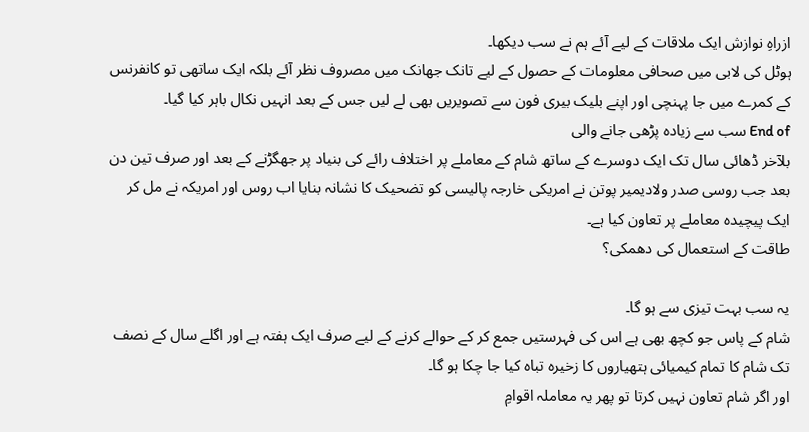ازراہِ نوازش ایک ملاقات کے لیے آئے ہم نے سب دیکھا۔
ہوٹل کی لابی میں صحافی معلومات کے حصول کے لیے تانک جھانک میں مصروف نظر آئے بلکہ ایک ساتھی تو کانفرنس کے کمرے میں جا پہنچی اور اپنے بلیک بیری فون سے تصویریں بھی لے لیں جس کے بعد انہیں نکال باہر کیا گیا۔
End of سب سے زیادہ پڑھی جانے والی
بلآخر ڈھائی سال تک ایک دوسرے کے ساتھ شام کے معاملے پر اختلاف رائے کی بنیاد پر جھگڑنے کے بعد اور صرف تین دن بعد جب روسی صدر ولادیمیر پوتن نے امریکی خارجہ پالیسی کو تضحیک کا نشانہ بنایا اب روس اور امریکہ نے مل کر ایک پیچیدہ معاملے پر تعاون کیا ہے۔
طاقت کے استعمال کی دھمکی؟

یہ سب بہت تیزی سے ہو گا۔
شام کے پاس جو کچھ بھی ہے اس کی فہرستیں جمع کر کے حوالے کرنے کے لیے صرف ایک ہفتہ ہے اور اگلے سال کے نصف تک شام کا تمام کیمیائی ہتھیاروں کا زخیرہ تباہ کیا جا چکا ہو گا۔
اور اگر شام تعاون نہیں کرتا تو پھر یہ معاملہ اقوامِ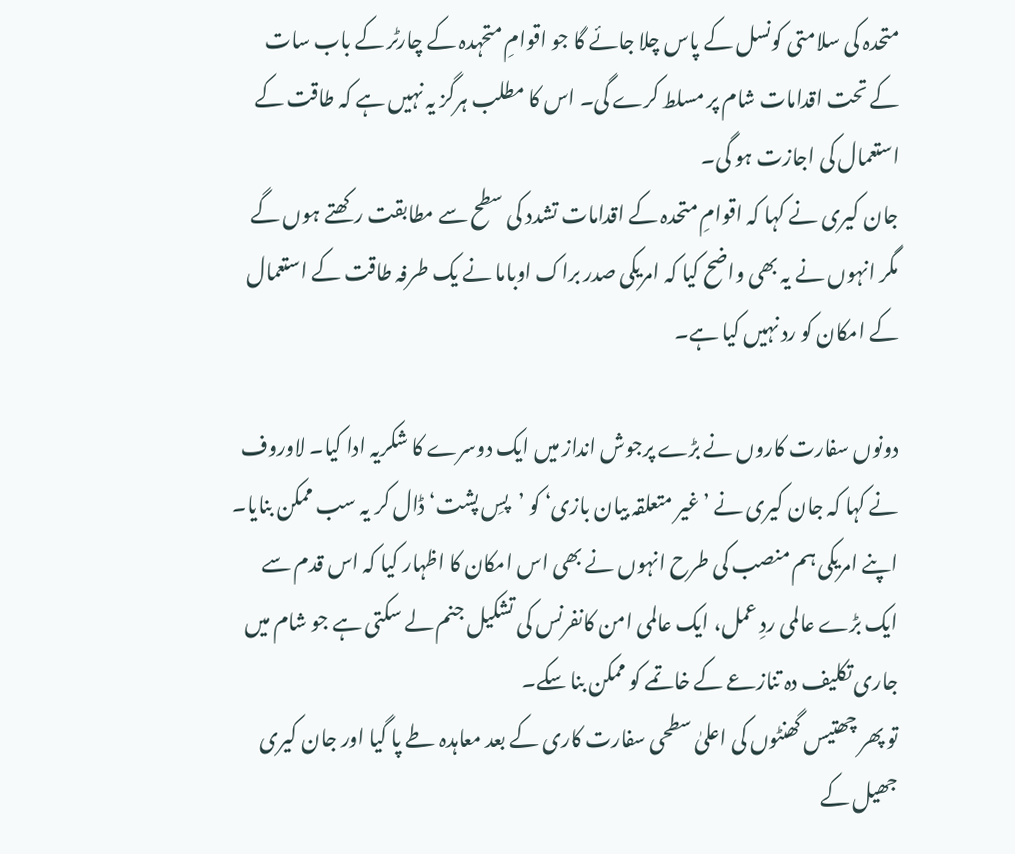متحدہ کی سلامتی کونسل کے پاس چلا جائے گا جو اقوامِ متحہدہ کے چارٹر کے باب سات کے تحت اقدامات شام پر مسلط کرے گی۔ اس کا مطلب ہرگز یہ نہیں ہے کہ طاقت کے استعمال کی اجازت ہو گی۔
جان کیری نے کہا کہ اقوامِ متحدہ کے اقدامات تشدد کی سطح سے مطابقت رکھتے ہوں گے مگر انہوں نے یہ بھی واضح کیا کہ امریکی صدر براک اوباما نے یک طرفہ طاقت کے استعمال کے امکان کو رد نہیں کیا ہے۔

دونوں سفارت کاروں نے بڑے پرجوش انداز میں ایک دوسرے کا شکریہ ادا کیا۔ لاوروف نے کہا کہ جان کیری نے ’غیر متعلقہ بیان بازی‘ کو ’پسِ پشت‘ ڈال کر یہ سب ممکن بنایا۔
اپنے امریکی ہم منصب کی طرح انہوں نے بھی اس امکان کا اظہار کیا کہ اس قدم سے ایک بڑے عالمی ردِ عمل، ایک عالمی امن کانفرنس کی تشکیل جنم لے سکتی ہے جو شام میں جاری تکلیف دہ تنازعے کے خاتمے کو ممکن بنا سکے۔
تو پھر چھتیس گھنٹوں کی اعلیٰ سطحی سفارت کاری کے بعد معاہدہ طے پا گیا اور جان کیری جھیل کے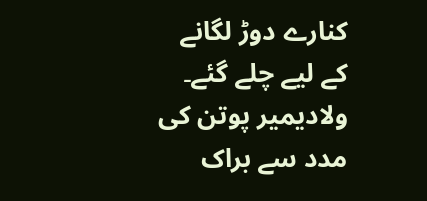کنارے دوڑ لگانے کے لیے چلے گئے۔
ولادیمیر پوتن کی مدد سے براک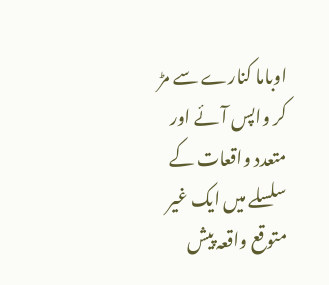اوباما کنارے سے مڑ کر واپس آئے اور متعدد واقعات کے سلسلے میں ایک غیر متوقع واقعہ پیش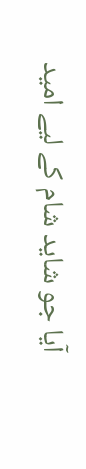آیا جو شاید شام کے لیے امید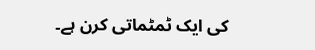کی ایک ٹمٹماتی کرن ہے۔